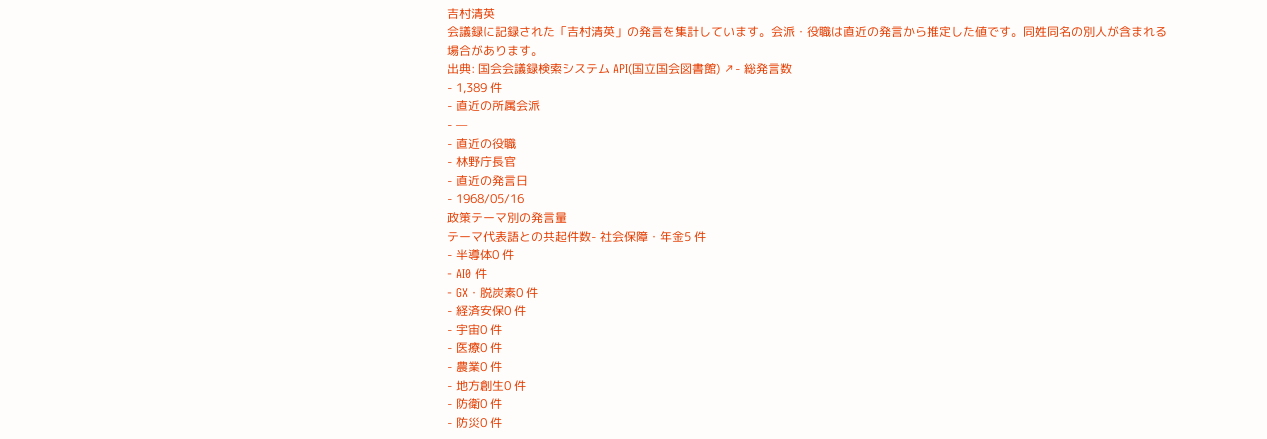吉村清英
会議録に記録された「吉村清英」の発言を集計しています。会派・役職は直近の発言から推定した値です。同姓同名の別人が含まれる場合があります。
出典: 国会会議録検索システム API(国立国会図書館) ↗- 総発言数
- 1,389 件
- 直近の所属会派
- —
- 直近の役職
- 林野庁長官
- 直近の発言日
- 1968/05/16
政策テーマ別の発言量
テーマ代表語との共起件数- 社会保障・年金5 件
- 半導体0 件
- AI0 件
- GX・脱炭素0 件
- 経済安保0 件
- 宇宙0 件
- 医療0 件
- 農業0 件
- 地方創生0 件
- 防衛0 件
- 防災0 件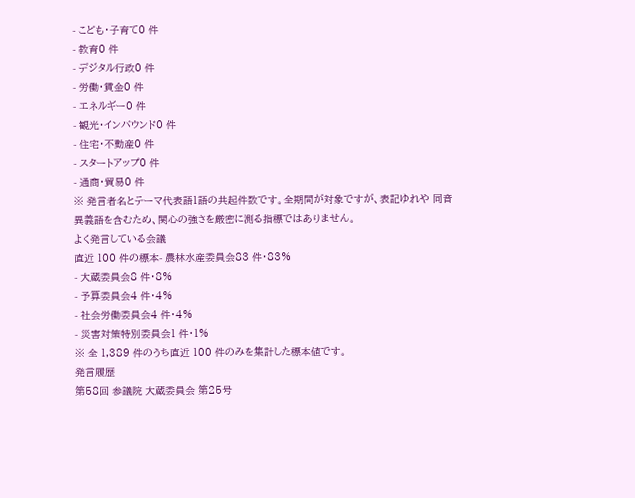- こども・子育て0 件
- 教育0 件
- デジタル行政0 件
- 労働・賃金0 件
- エネルギー0 件
- 観光・インバウンド0 件
- 住宅・不動産0 件
- スタートアップ0 件
- 通商・貿易0 件
※ 発言者名とテーマ代表語1語の共起件数です。全期間が対象ですが、表記ゆれや 同音異義語を含むため、関心の強さを厳密に測る指標ではありません。
よく発言している会議
直近 100 件の標本- 農林水産委員会83 件・83%
- 大蔵委員会8 件・8%
- 予算委員会4 件・4%
- 社会労働委員会4 件・4%
- 災害対策特別委員会1 件・1%
※ 全 1,389 件のうち直近 100 件のみを集計した標本値です。
発言履歴
第58回 参議院 大蔵委員会 第25号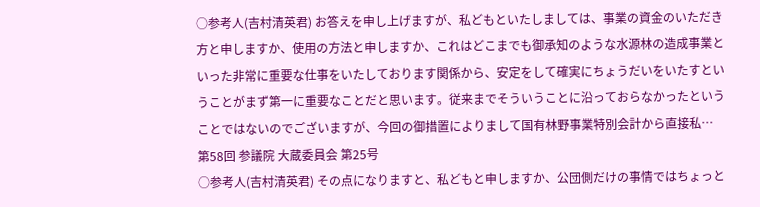○参考人(吉村清英君) お答えを申し上げますが、私どもといたしましては、事業の資金のいただき方と申しますか、使用の方法と申しますか、これはどこまでも御承知のような水源林の造成事業といった非常に重要な仕事をいたしております関係から、安定をして確実にちょうだいをいたすということがまず第一に重要なことだと思います。従来までそういうことに沿っておらなかったということではないのでございますが、今回の御措置によりまして国有林野事業特別会計から直接私…
第58回 参議院 大蔵委員会 第25号
○参考人(吉村清英君) その点になりますと、私どもと申しますか、公団側だけの事情ではちょっと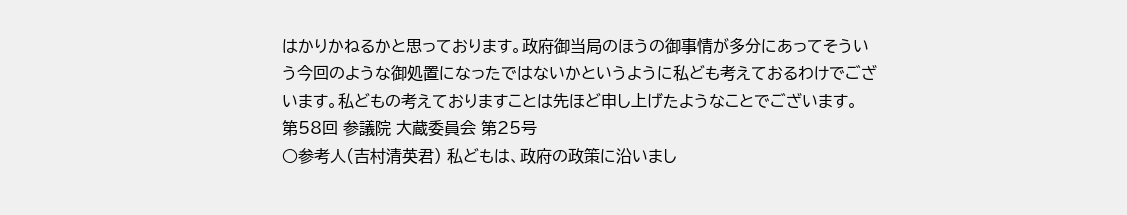はかりかねるかと思っております。政府御当局のほうの御事情が多分にあってそういう今回のような御処置になったではないかというように私ども考えておるわけでございます。私どもの考えておりますことは先ほど申し上げたようなことでございます。
第58回 参議院 大蔵委員会 第25号
○参考人(吉村清英君) 私どもは、政府の政策に沿いまし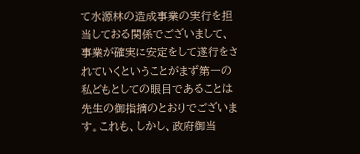て水源林の造成事業の実行を担当しておる関係でございまして、事業が確実に安定をして遂行をされていくということがまず第一の私どもとしての眼目であることは先生の御指摘のとおりでございます。これも、しかし、政府御当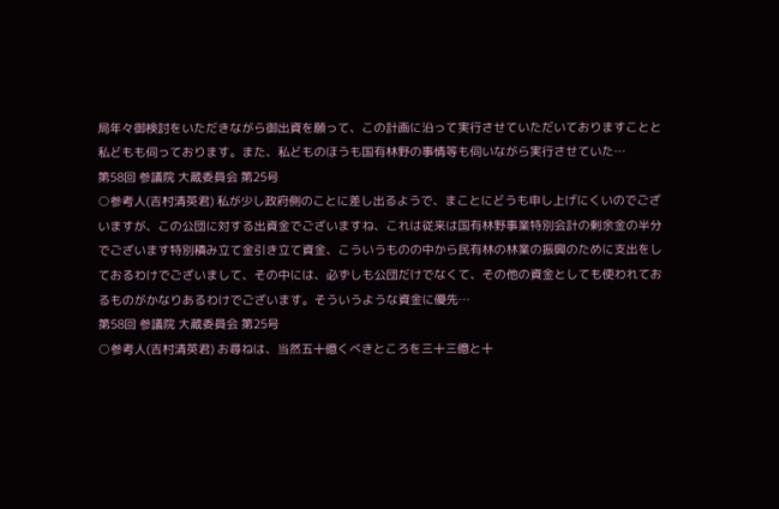局年々御検討をいただきながら御出資を願って、この計画に沿って実行させていただいておりますことと私どもも伺っております。また、私どものほうも国有林野の事情等も伺いながら実行させていた…
第58回 参議院 大蔵委員会 第25号
○参考人(吉村清英君) 私が少し政府側のことに差し出るようで、まことにどうも申し上げにくいのでございますが、この公団に対する出資金でございますね、これは従来は国有林野事業特別会計の剰余金の半分でございます特別積み立て金引き立て資金、こういうものの中から民有林の林業の振興のために支出をしておるわけでございまして、その中には、必ずしも公団だけでなくて、その他の資金としても使われておるものがかなりあるわけでございます。そういうような資金に優先…
第58回 参議院 大蔵委員会 第25号
○参考人(吉村清英君) お尋ねは、当然五十億くべきところを三十三億と十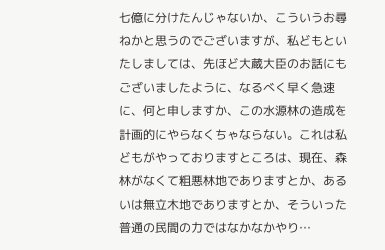七億に分けたんじゃないか、こういうお尋ねかと思うのでございますが、私どもといたしましては、先ほど大蔵大臣のお話にもございましたように、なるべく早く急速に、何と申しますか、この水源林の造成を計画的にやらなくちゃならない。これは私どもがやっておりますところは、現在、森林がなくて粗悪林地でありますとか、あるいは無立木地でありますとか、そういった普通の民間の力ではなかなかやり…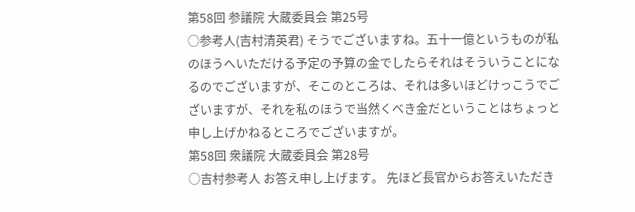第58回 参議院 大蔵委員会 第25号
○参考人(吉村清英君) そうでございますね。五十一億というものが私のほうへいただける予定の予算の金でしたらそれはそういうことになるのでございますが、そこのところは、それは多いほどけっこうでございますが、それを私のほうで当然くべき金だということはちょっと申し上げかねるところでございますが。
第58回 衆議院 大蔵委員会 第28号
○吉村参考人 お答え申し上げます。 先ほど長官からお答えいただき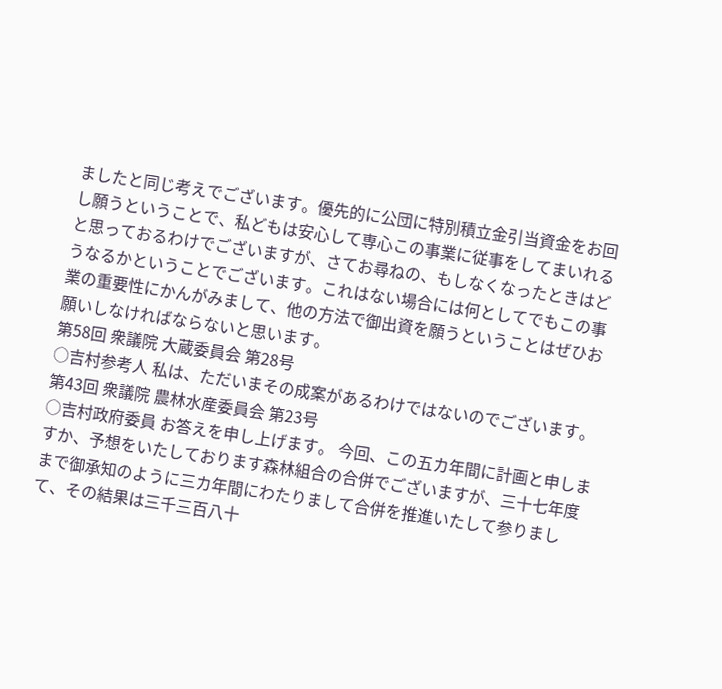ましたと同じ考えでございます。優先的に公団に特別積立金引当資金をお回し願うということで、私どもは安心して専心この事業に従事をしてまいれると思っておるわけでございますが、さてお尋ねの、もしなくなったときはどうなるかということでございます。これはない場合には何としてでもこの事業の重要性にかんがみまして、他の方法で御出資を願うということはぜひお願いしなければならないと思います。
第58回 衆議院 大蔵委員会 第28号
○吉村参考人 私は、ただいまその成案があるわけではないのでございます。
第43回 衆議院 農林水産委員会 第23号
○吉村政府委員 お答えを申し上げます。 今回、この五カ年間に計画と申しますか、予想をいたしております森林組合の合併でございますが、三十七年度まで御承知のように三カ年間にわたりまして合併を推進いたして参りまして、その結果は三千三百八十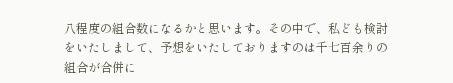八程度の組合数になるかと思います。その中で、私ども検討をいたしまして、予想をいたしておりますのは千七百余りの組合が合併に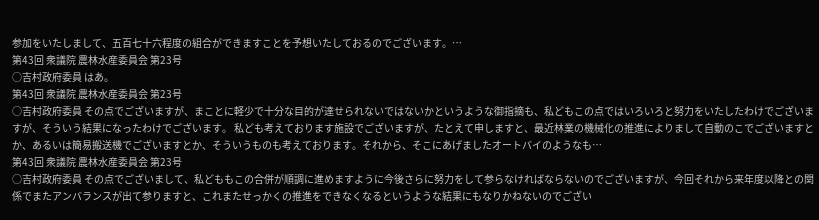参加をいたしまして、五百七十六程度の組合ができますことを予想いたしておるのでございます。…
第43回 衆議院 農林水産委員会 第23号
○吉村政府委員 はあ。
第43回 衆議院 農林水産委員会 第23号
○吉村政府委員 その点でございますが、まことに軽少で十分な目的が達せられないではないかというような御指摘も、私どもこの点ではいろいろと努力をいたしたわけでございますが、そういう結果になったわけでございます。 私ども考えております施設でございますが、たとえて申しますと、最近林業の機械化の推進によりまして自動のこでございますとか、あるいは簡易搬送機でございますとか、そういうものも考えております。それから、そこにあげましたオートバイのようなも…
第43回 衆議院 農林水産委員会 第23号
○吉村政府委員 その点でございまして、私どももこの合併が順調に進めますように今後さらに努力をして参らなければならないのでございますが、今回それから来年度以降との関係でまたアンバランスが出て参りますと、これまたせっかくの推進をできなくなるというような結果にもなりかねないのでござい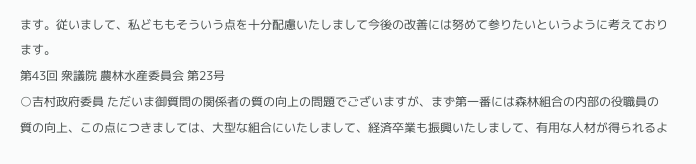ます。従いまして、私どももそういう点を十分配慮いたしまして今後の改善には努めて参りたいというように考えております。
第43回 衆議院 農林水産委員会 第23号
○吉村政府委員 ただいま御質問の関係者の質の向上の問題でございますが、まず第一番には森林組合の内部の役職員の質の向上、この点につきましては、大型な組合にいたしまして、経済卒業も振興いたしまして、有用な人材が得られるよ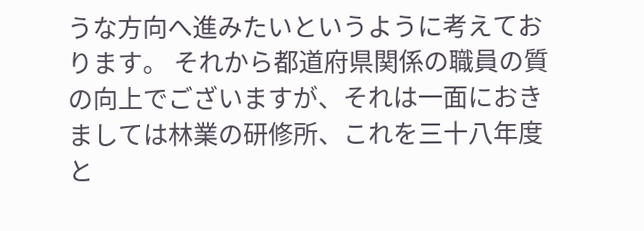うな方向へ進みたいというように考えております。 それから都道府県関係の職員の質の向上でございますが、それは一面におきましては林業の研修所、これを三十八年度と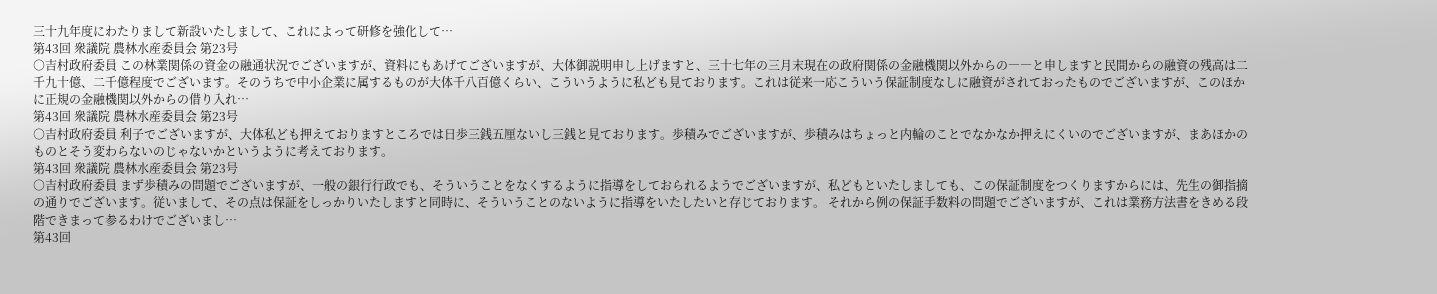三十九年度にわたりまして新設いたしまして、これによって研修を強化して…
第43回 衆議院 農林水産委員会 第23号
○吉村政府委員 この林業関係の資金の融通状況でございますが、資料にもあげてございますが、大体御説明申し上げますと、三十七年の三月末現在の政府関係の金融機関以外からの――と申しますと民間からの融資の残高は二千九十億、二千億程度でございます。そのうちで中小企業に属するものが大体千八百億くらい、こういうように私ども見ております。これは従来一応こういう保証制度なしに融資がされておったものでございますが、このほかに正規の金融機関以外からの借り入れ…
第43回 衆議院 農林水産委員会 第23号
○吉村政府委員 利子でございますが、大体私ども押えておりますところでは日歩三銭五厘ないし三銭と見ております。歩積みでございますが、歩積みはちょっと内輪のことでなかなか押えにくいのでございますが、まあほかのものとそう変わらないのじゃないかというように考えております。
第43回 衆議院 農林水産委員会 第23号
○吉村政府委員 まず歩積みの問題でございますが、一般の銀行行政でも、そういうことをなくするように指導をしておられるようでございますが、私どもといたしましても、この保証制度をつくりますからには、先生の御指摘の通りでございます。従いまして、その点は保証をしっかりいたしますと同時に、そういうことのないように指導をいたしたいと存じております。 それから例の保証手数料の問題でございますが、これは業務方法書をきめる段階できまって参るわけでございまし…
第43回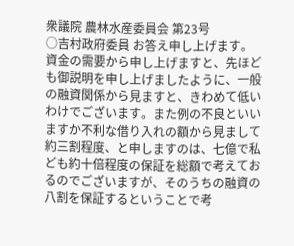衆議院 農林水産委員会 第23号
○吉村政府委員 お答え申し上げます。 資金の需要から申し上げますと、先ほども御説明を申し上げましたように、一般の融資関係から見ますと、きわめて低いわけでございます。また例の不良といいますか不利な借り入れの額から見まして約三割程度、と申しますのは、七億で私ども約十倍程度の保証を総額で考えておるのでございますが、そのうちの融資の八割を保証するということで考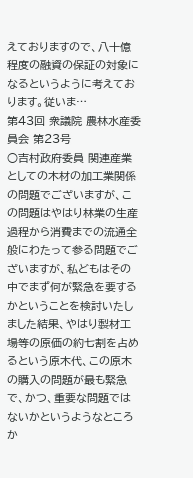えておりますので、八十億程度の融資の保証の対象になるというように考えております。従いま…
第43回 衆議院 農林水産委員会 第23号
○吉村政府委員 関連産業としての木材の加工業関係の問題でございますが、この問題はやはり林業の生産過程から消費までの流通全般にわたって参る問題でございますが、私どもはその中でまず何が緊急を要するかということを検討いたしました結果、やはり製材工場等の原価の約七割を占めるという原木代、この原木の購入の問題が最も緊急で、かつ、重要な問題ではないかというようなところか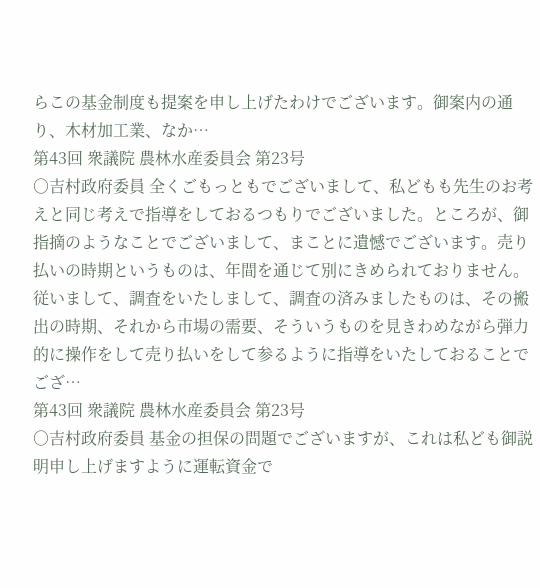らこの基金制度も提案を申し上げたわけでございます。御案内の通り、木材加工業、なか…
第43回 衆議院 農林水産委員会 第23号
○吉村政府委員 全くごもっともでございまして、私どもも先生のお考えと同じ考えで指導をしておるつもりでございました。ところが、御指摘のようなことでございまして、まことに遺憾でございます。売り払いの時期というものは、年間を通じて別にきめられておりません。従いまして、調査をいたしまして、調査の済みましたものは、その搬出の時期、それから市場の需要、そういうものを見きわめながら弾力的に操作をして売り払いをして参るように指導をいたしておることでござ…
第43回 衆議院 農林水産委員会 第23号
○吉村政府委員 基金の担保の問題でございますが、これは私ども御説明申し上げますように運転資金で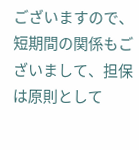ございますので、短期間の関係もございまして、担保は原則として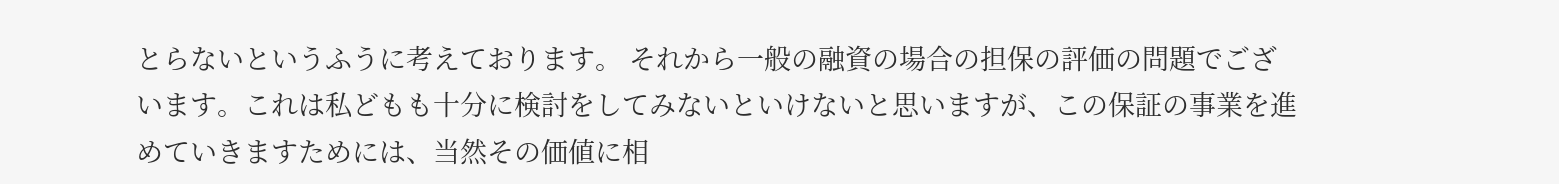とらないというふうに考えております。 それから一般の融資の場合の担保の評価の問題でございます。これは私どもも十分に検討をしてみないといけないと思いますが、この保証の事業を進めていきますためには、当然その価値に相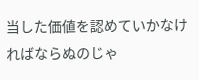当した価値を認めていかなければならぬのじゃ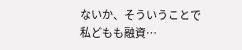ないか、そういうことで私どもも融資…